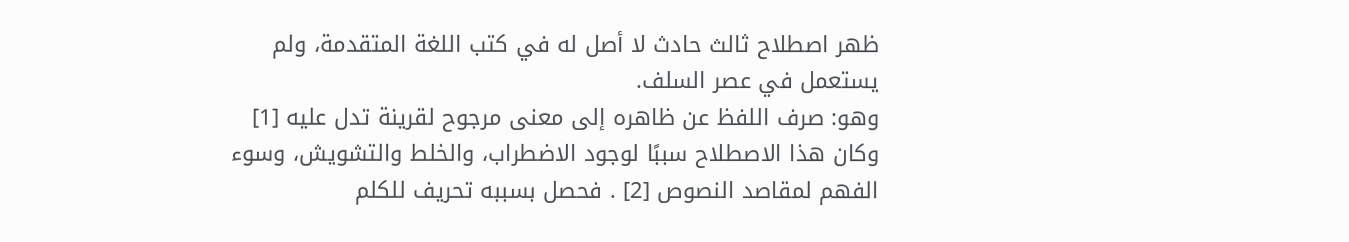ظهر اصطلاح ثالث حادث لا أصل له في كتب اللغة المتقدمة، ولم يستعمل في عصر السلف.
وهو: صرف اللفظ عن ظاهره إلى معنى مرجوح لقرينة تدل عليه [1] وكان هذا الاصطلاح سببًا لوجود الاضطراب، والخلط والتشويش، وسوء الفهم لمقاصد النصوص [2] . فحصل بسببه تحريف للكلم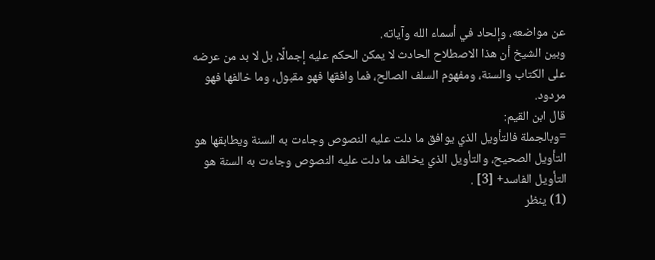عن مواضعه، وإلحاد في أسماء الله وآياته.
وبين الشيخ أن هذا الاصطلاح الحادث لا يمكن الحكم عليه إجمالًا، بل لا بد من عرضه على الكتاب والسنة، ومفهوم السلف الصالح، فما وافقها فهو مقبول، وما خالفها فهو مردود.
قال ابن القيم:
=وبالجملة فالتأويل الذي يوافق ما دلت عليه النصوص وجاءت به السنة ويطابقها هو التأويل الصحيح، والتأويل الذي يخالف ما دلت عليه النصوص وجاءت به السنة هو التأويل الفاسد+ [3] .
(1) ينظر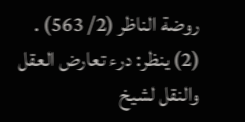روضة الناظر (2/ 563) .
(2) ينظر: درء تعارض العقل والنقل لشيخ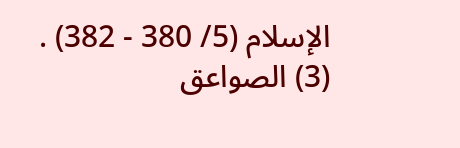الإسلام (5/ 380 - 382) .
(3) الصواعق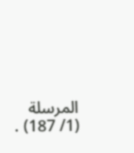المرسلة (1/ 187) .